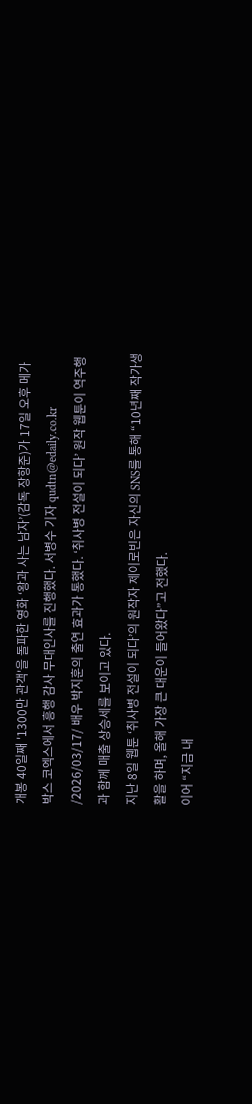개봉 40일째 '1300만 관객'을 돌파한 영화 ‘왕과 사는 남자’(감독 장항준)가 17일 오후 메가박스 코엑스에서 흥행 감사 무대인사를 진행했다. 서병수 기자 qudtn@edaily.co.kr /2026/03/17/ 배우 박지훈의 출연 효과가 통했다. ‘취사병 전설이 되다’ 원작 웹툰이 역주행과 함께 매출 상승세를 보이고 있다.
지난 8일 웹툰 ‘취사병 전설이 되다’의 원작자 제이로빈은 자신의 SNS를 통해 “10년째 작가생활을 하며, 올해 가장 큰 대운이 들어왔다”고 전했다.
이어 “지금 내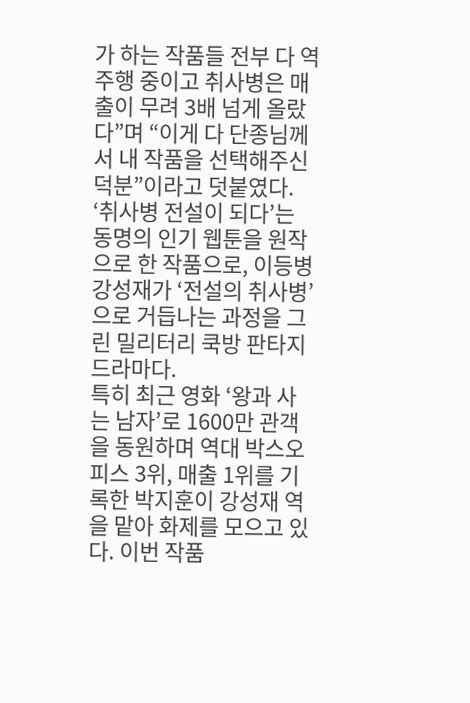가 하는 작품들 전부 다 역주행 중이고 취사병은 매출이 무려 3배 넘게 올랐다”며 “이게 다 단종님께서 내 작품을 선택해주신 덕분”이라고 덧붙였다.
‘취사병 전설이 되다’는 동명의 인기 웹툰을 원작으로 한 작품으로, 이등병 강성재가 ‘전설의 취사병’으로 거듭나는 과정을 그린 밀리터리 쿡방 판타지 드라마다.
특히 최근 영화 ‘왕과 사는 남자’로 1600만 관객을 동원하며 역대 박스오피스 3위, 매출 1위를 기록한 박지훈이 강성재 역을 맡아 화제를 모으고 있다. 이번 작품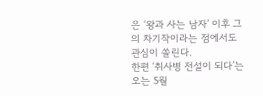은 ‘왕과 사는 남자’ 이후 그의 차기작이라는 점에서도 관심이 쏠린다.
한편 ‘취사병 전설이 되다’는 오는 5월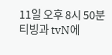11일 오후 8시 50분 티빙과 tvN에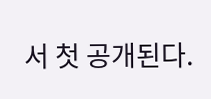서 첫 공개된다.